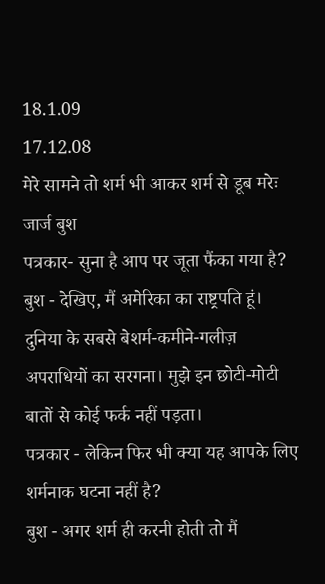18.1.09
17.12.08
मेरे सामने तो शर्म भी आकर शर्म से डूब मरेः जार्ज बुश
पत्रकार- सुना है आप पर जूता फैंका गया है?
बुश - देखिए, मैं अमेरिका का राष्ट्रपति हूं। दुनिया के सबसे बेशर्म-कमीने-गलीज़ अपराधियों का सरगना। मुझे इन छोटी-मोटी बातों से कोई फर्क नहीं पड़ता।
पत्रकार - लेकिन फिर भी क्या यह आपके लिए शर्मनाक घटना नहीं है?
बुश - अगर शर्म ही करनी होती तो मैं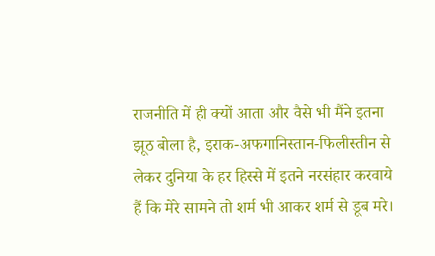राजनीति में ही क्यों आता और वैसे भी मैंने इतना झूठ बोला है, इराक-अफगानिस्तान-फिलीस्तीन से लेकर दुनिया के हर हिस्से में इतने नरसंहार करवाये हैं कि मेरे सामने तो शर्म भी आकर शर्म से डूब मरे।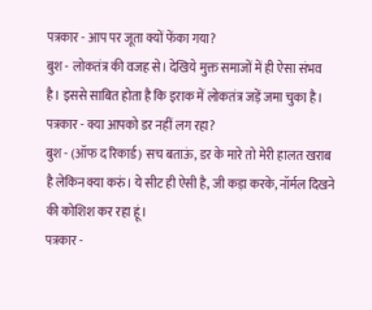पत्रकार - आप पर जूता क्यों फेंका गया?
बुश - लोकतंत्र की वजह से। देखिये मुक्त समाजों में ही ऐसा संभव है। इससे साबित होता है कि इराक में लोकतंत्र जड़ें जमा चुका है।
पत्रकार - क्या आपको डर नहीं लग रहा?
बुश - (ऑफ द रिकार्ड) सच बताऊं, डर के मारे तो मेरी हालत खराब है लेकिन क्या करुं। ये सीट ही ऐसी है, जी कड़ा करके, नॉर्मल दिखने की कोशिश कर रहा हूं।
पत्रकार -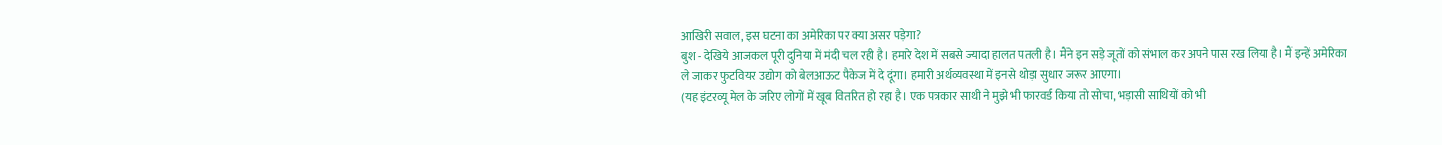आखिरी सवाल, इस घटना का अमेरिका पर क्या असर पड़ेगा?
बुश - देखिये आजकल पूरी दुनिया में मंदी चल रही है। हमारे देश में सबसे ज्यादा हालत पतली है। मैंने इन सड़े जूतों को संभाल कर अपने पास रख लिया है। मैं इन्हें अमेरिका ले जाकर फुटवियर उद्योग को बेलआऊट पैकेज में दे दूंगा। हमारी अर्थव्यवस्था में इनसे थोड़ा सुधार जरूर आएगा।
(यह इंटरव्यू मेल के जरिए लोगों में खूब वितरित हो रहा है। एक पत्रकार साथी ने मुझे भी फारवर्ड किया तो सोचा, भड़ासी साथियों को भी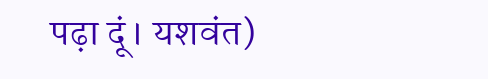पढ़ा दूं। यशवंत)